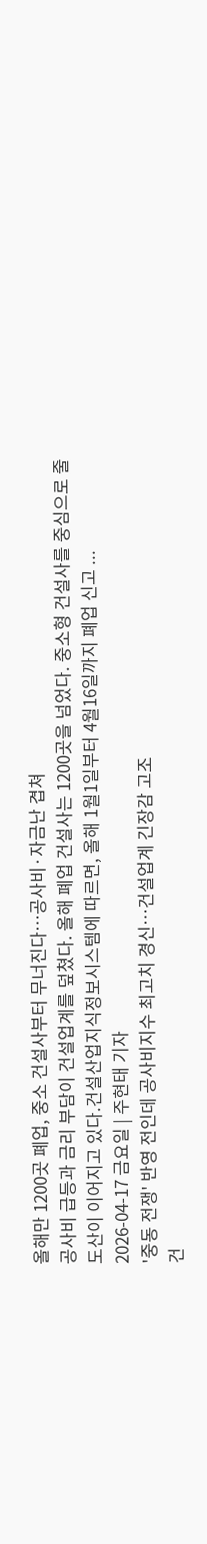올해만 1200곳 폐업, 중소 건설사부터 무너진다…공사비·자금난 겹쳐
공사비 급등과 금리 부담이 건설업계를 덮쳤다. 올해 폐업 건설사는 1200곳을 넘었다. 중소형 건설사를 중심으로 줄도산이 이어지고 있다.건설산업지식정보시스템에 따르면, 올해 1월1일부터 4월16일까지 폐업 신고 ...
2026-04-17 금요일 | 주현태 기자
'중동 전쟁' 반영 전인데 공사비지수 최고치 경신…건설업계 긴장감 고조
건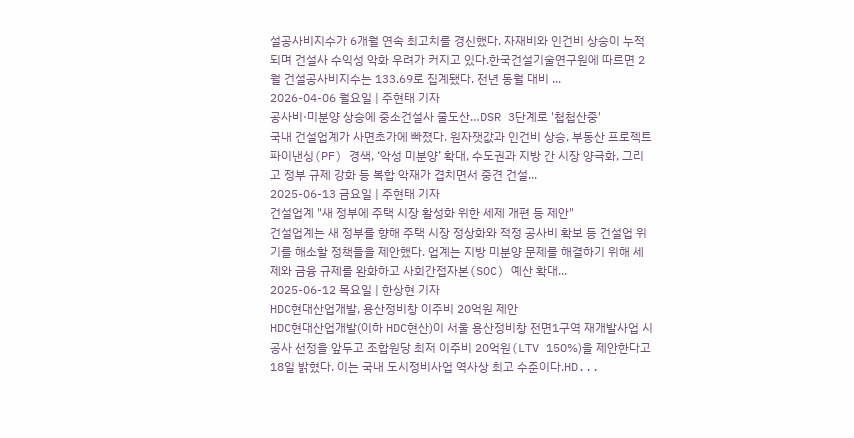설공사비지수가 6개월 연속 최고치를 경신했다. 자재비와 인건비 상승이 누적되며 건설사 수익성 악화 우려가 커지고 있다.한국건설기술연구원에 따르면 2월 건설공사비지수는 133.69로 집계됐다. 전년 동월 대비 ...
2026-04-06 월요일 | 주현태 기자
공사비·미분양 상승에 중소건설사 줄도산…DSR 3단계로 '첩첩산중'
국내 건설업계가 사면초가에 빠졌다. 원자잿값과 인건비 상승, 부동산 프로젝트파이낸싱(PF) 경색, ‘악성 미분양’ 확대, 수도권과 지방 간 시장 양극화, 그리고 정부 규제 강화 등 복합 악재가 겹치면서 중견 건설...
2025-06-13 금요일 | 주현태 기자
건설업계 "새 정부에 주택 시장 활성화 위한 세제 개편 등 제안"
건설업계는 새 정부를 향해 주택 시장 정상화와 적정 공사비 확보 등 건설업 위기를 해소할 정책들을 제안했다. 업계는 지방 미분양 문제를 해결하기 위해 세제와 금융 규제를 완화하고 사회간접자본(SOC) 예산 확대...
2025-06-12 목요일 | 한상현 기자
HDC현대산업개발, 용산정비창 이주비 20억원 제안
HDC현대산업개발(이하 HDC현산)이 서울 용산정비창 전면1구역 재개발사업 시공사 선정을 앞두고 조합원당 최저 이주비 20억원(LTV 150%)을 제안한다고 18일 밝혔다. 이는 국내 도시정비사업 역사상 최고 수준이다.HD...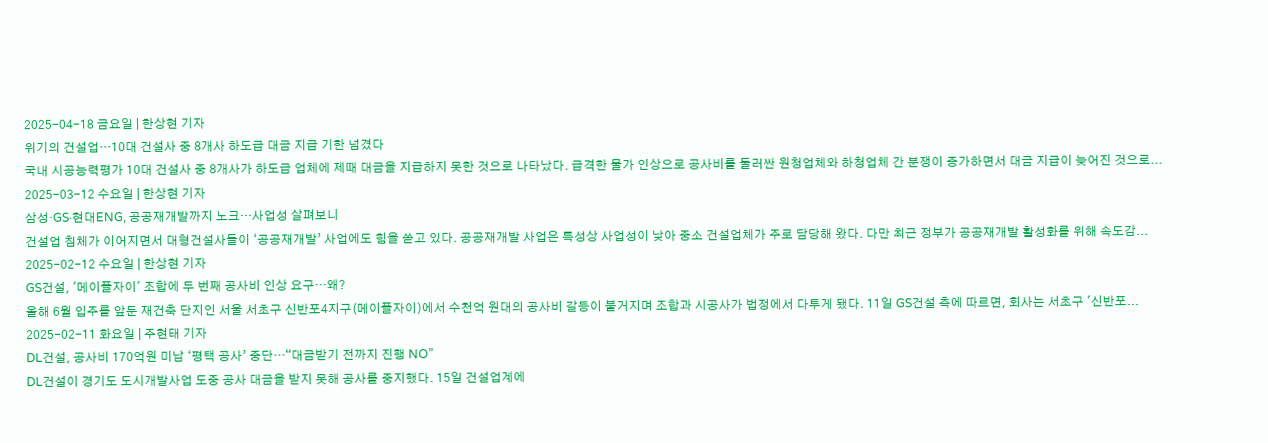2025-04-18 금요일 | 한상현 기자
위기의 건설업…10대 건설사 중 8개사 하도급 대금 지급 기한 넘겼다
국내 시공능력평가 10대 건설사 중 8개사가 하도급 업체에 제때 대금을 지급하지 못한 것으로 나타났다. 급격한 물가 인상으로 공사비를 둘러싼 원청업체와 하청업체 간 분쟁이 증가하면서 대금 지급이 늦어진 것으로...
2025-03-12 수요일 | 한상현 기자
삼성·GS·현대ENG, 공공재개발까지 노크…사업성 살펴보니
건설업 침체가 이어지면서 대형건설사들이 ‘공공재개발’ 사업에도 힘을 쏟고 있다. 공공재개발 사업은 특성상 사업성이 낮아 중소 건설업체가 주로 담당해 왔다. 다만 최근 정부가 공공재개발 활성화를 위해 속도감...
2025-02-12 수요일 | 한상현 기자
GS건설, '메이플자이' 조합에 두 번째 공사비 인상 요구…왜?
올해 6월 입주를 앞둔 재건축 단지인 서울 서초구 신반포4지구(메이플자이)에서 수천억 원대의 공사비 갈등이 불거지며 조합과 시공사가 법정에서 다투게 됐다. 11일 GS건설 측에 따르면, 회사는 서초구 '신반포...
2025-02-11 화요일 | 주현태 기자
DL건설, 공사비 170억원 미납 ‘평택 공사’ 중단…“대금받기 전까지 진행 NO”
DL건설이 경기도 도시개발사업 도중 공사 대금을 받지 못해 공사를 중지했다. 15일 건설업계에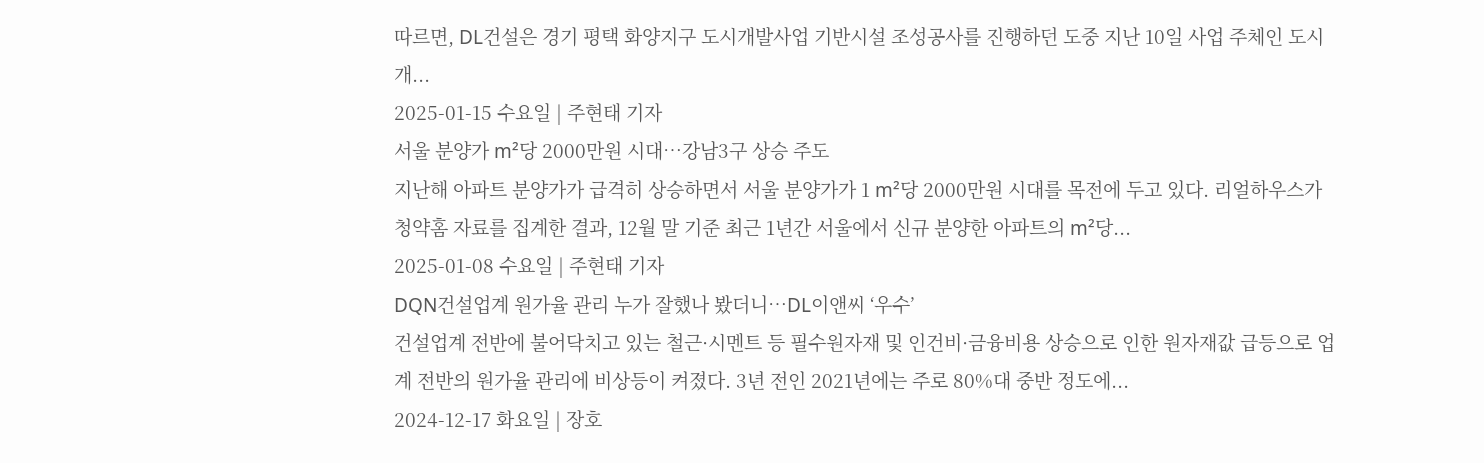따르면, DL건설은 경기 평택 화양지구 도시개발사업 기반시설 조성공사를 진행하던 도중 지난 10일 사업 주체인 도시개...
2025-01-15 수요일 | 주현태 기자
서울 분양가 m²당 2000만원 시대…강남3구 상승 주도
지난해 아파트 분양가가 급격히 상승하면서 서울 분양가가 1 m²당 2000만원 시대를 목전에 두고 있다. 리얼하우스가 청약홈 자료를 집계한 결과, 12월 말 기준 최근 1년간 서울에서 신규 분양한 아파트의 m²당...
2025-01-08 수요일 | 주현태 기자
DQN건설업계 원가율 관리 누가 잘했나 봤더니…DL이앤씨 ‘우수’
건설업계 전반에 불어닥치고 있는 철근·시멘트 등 필수원자재 및 인건비·금융비용 상승으로 인한 원자재값 급등으로 업계 전반의 원가율 관리에 비상등이 켜졌다. 3년 전인 2021년에는 주로 80%대 중반 정도에...
2024-12-17 화요일 | 장호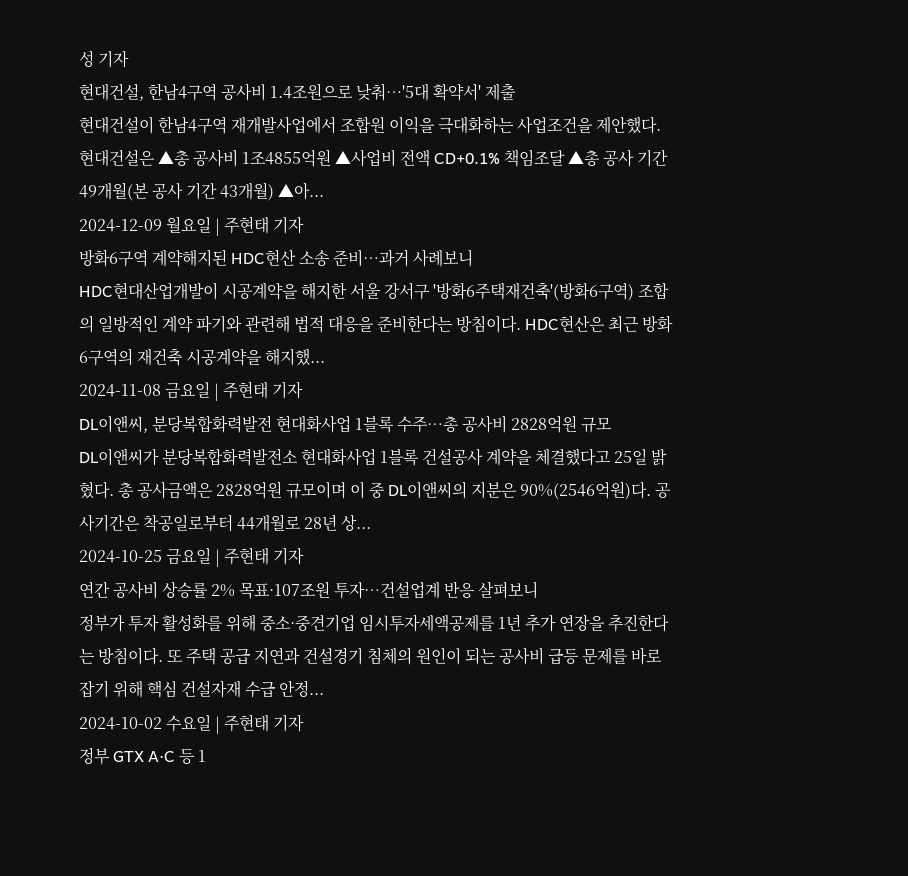성 기자
현대건설, 한남4구역 공사비 1.4조원으로 낮춰…'5대 확약서' 제출
현대건설이 한남4구역 재개발사업에서 조합원 이익을 극대화하는 사업조건을 제안했다. 현대건설은 ▲총 공사비 1조4855억원 ▲사업비 전액 CD+0.1% 책임조달 ▲총 공사 기간 49개월(본 공사 기간 43개월) ▲아...
2024-12-09 월요일 | 주현태 기자
방화6구역 계약해지된 HDC현산 소송 준비…과거 사례보니
HDC현대산업개발이 시공계약을 해지한 서울 강서구 '방화6주택재건축'(방화6구역) 조합의 일방적인 계약 파기와 관련해 법적 대응을 준비한다는 방침이다. HDC현산은 최근 방화6구역의 재건축 시공계약을 해지했...
2024-11-08 금요일 | 주현태 기자
DL이앤씨, 분당복합화력발전 현대화사업 1블록 수주…총 공사비 2828억원 규모
DL이앤씨가 분당복합화력발전소 현대화사업 1블록 건설공사 계약을 체결했다고 25일 밝혔다. 총 공사금액은 2828억원 규모이며 이 중 DL이앤씨의 지분은 90%(2546억원)다. 공사기간은 착공일로부터 44개월로 28년 상...
2024-10-25 금요일 | 주현태 기자
연간 공사비 상승률 2% 목표·107조원 투자…건설업계 반응 살펴보니
정부가 투자 활성화를 위해 중소·중견기업 임시투자세액공제를 1년 추가 연장을 추진한다는 방침이다. 또 주택 공급 지연과 건설경기 침체의 원인이 되는 공사비 급등 문제를 바로잡기 위해 핵심 건설자재 수급 안정...
2024-10-02 수요일 | 주현태 기자
정부 GTX A·C 등 1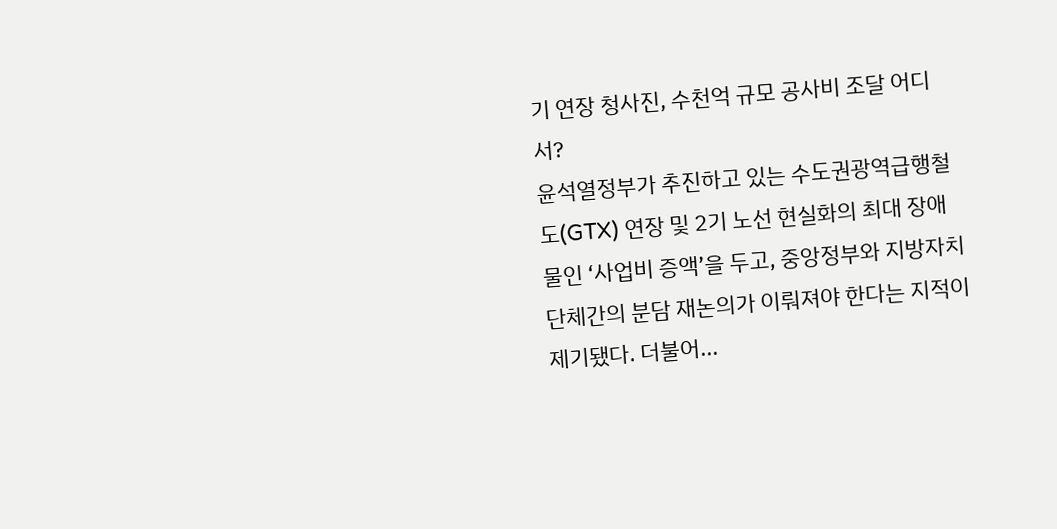기 연장 청사진, 수천억 규모 공사비 조달 어디서?
윤석열정부가 추진하고 있는 수도권광역급행철도(GTX) 연장 및 2기 노선 현실화의 최대 장애물인 ‘사업비 증액’을 두고, 중앙정부와 지방자치단체간의 분담 재논의가 이뤄져야 한다는 지적이 제기됐다. 더불어...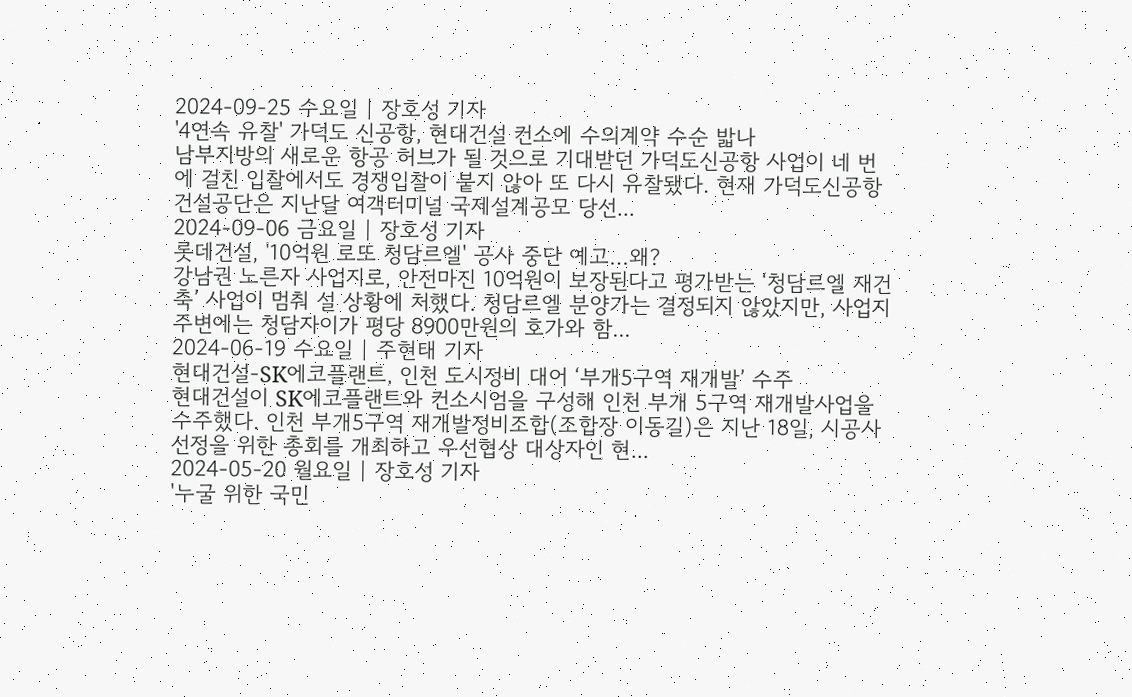2024-09-25 수요일 | 장호성 기자
'4연속 유찰' 가덕도 신공항, 현대건설 컨소에 수의계약 수순 밟나
남부지방의 새로운 항공 허브가 될 것으로 기대받던 가덕도신공항 사업이 네 번에 걸친 입찰에서도 경쟁입찰이 붙지 않아 또 다시 유찰됐다. 현재 가덕도신공항건설공단은 지난달 여객터미널 국제설계공모 당선...
2024-09-06 금요일 | 장호성 기자
롯데건설, '10억원 로또 청담르엘' 공사 중단 예고…왜?
강남권 노른자 사업지로, 안전마진 10억원이 보장된다고 평가받는 ‘청담르엘 재건축’ 사업이 멈춰 설 상황에 처했다. 청담르엘 분양가는 결정되지 않았지만, 사업지 주변에는 청담자이가 평당 8900만원의 호가와 함...
2024-06-19 수요일 | 주현태 기자
현대건설-SK에코플랜트, 인천 도시정비 대어 ‘부개5구역 재개발’ 수주
현대건설이 SK에코플랜트와 컨소시엄을 구성해 인천 부개 5구역 재개발사업을 수주했다. 인천 부개5구역 재개발정비조합(조합장 이동길)은 지난 18일, 시공사 선정을 위한 총회를 개최하고 우선협상 대상자인 현...
2024-05-20 월요일 | 장호성 기자
'누굴 위한 국민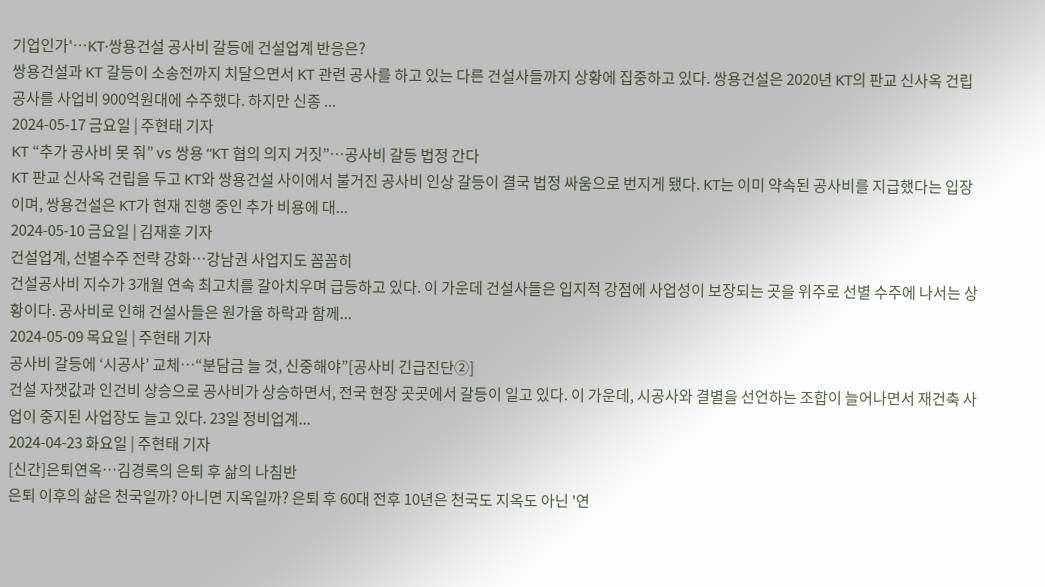기업인가'…KT·쌍용건설 공사비 갈등에 건설업계 반응은?
쌍용건설과 KT 갈등이 소송전까지 치달으면서 KT 관련 공사를 하고 있는 다른 건설사들까지 상황에 집중하고 있다. 쌍용건설은 2020년 KT의 판교 신사옥 건립 공사를 사업비 900억원대에 수주했다. 하지만 신종 ...
2024-05-17 금요일 | 주현태 기자
KT “추가 공사비 못 줘” vs 쌍용 “KT 협의 의지 거짓”…공사비 갈등 법정 간다
KT 판교 신사옥 건립을 두고 KT와 쌍용건설 사이에서 불거진 공사비 인상 갈등이 결국 법정 싸움으로 번지게 됐다. KT는 이미 약속된 공사비를 지급했다는 입장이며, 쌍용건설은 KT가 현재 진행 중인 추가 비용에 대...
2024-05-10 금요일 | 김재훈 기자
건설업계, 선별수주 전략 강화…강남권 사업지도 꼼꼼히
건설공사비 지수가 3개월 연속 최고치를 갈아치우며 급등하고 있다. 이 가운데 건설사들은 입지적 강점에 사업성이 보장되는 곳을 위주로 선별 수주에 나서는 상황이다. 공사비로 인해 건설사들은 원가율 하락과 함께...
2024-05-09 목요일 | 주현태 기자
공사비 갈등에 ‘시공사’ 교체…“분담금 늘 것, 신중해야”[공사비 긴급진단②]
건설 자잿값과 인건비 상승으로 공사비가 상승하면서, 전국 현장 곳곳에서 갈등이 일고 있다. 이 가운데, 시공사와 결별을 선언하는 조합이 늘어나면서 재건축 사업이 중지된 사업장도 늘고 있다. 23일 정비업계...
2024-04-23 화요일 | 주현태 기자
[신간]은퇴연옥…김경록의 은퇴 후 삶의 나침반
은퇴 이후의 삶은 천국일까? 아니면 지옥일까? 은퇴 후 60대 전후 10년은 천국도 지옥도 아닌 '연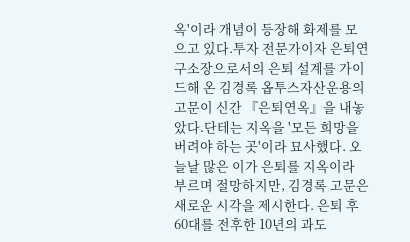옥'이라 개념이 등장해 화제를 모으고 있다.투자 전문가이자 은퇴연구소장으로서의 은퇴 설계를 가이드해 온 김경록 옵투스자산운용의 고문이 신간 『은퇴연옥』을 내놓았다.단테는 지옥을 '모든 희망을 버려야 하는 곳'이라 묘사했다. 오늘날 많은 이가 은퇴를 지옥이라 부르며 절망하지만, 김경록 고문은 새로운 시각을 제시한다. 은퇴 후 60대를 전후한 10년의 과도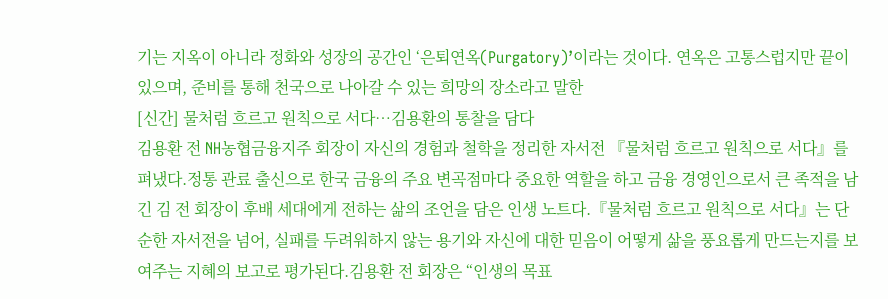기는 지옥이 아니라 정화와 성장의 공간인 ‘은퇴연옥(Purgatory)’이라는 것이다. 연옥은 고통스럽지만 끝이 있으며, 준비를 통해 천국으로 나아갈 수 있는 희망의 장소라고 말한
[신간] 물처럼 흐르고 원칙으로 서다…김용환의 통찰을 담다
김용환 전 NH농협금융지주 회장이 자신의 경험과 철학을 정리한 자서전 『물처럼 흐르고 원칙으로 서다』를 펴냈다.정통 관료 출신으로 한국 금융의 주요 변곡점마다 중요한 역할을 하고 금융 경영인으로서 큰 족적을 남긴 김 전 회장이 후배 세대에게 전하는 삶의 조언을 담은 인생 노트다.『물처럼 흐르고 원칙으로 서다』는 단순한 자서전을 넘어, 실패를 두려워하지 않는 용기와 자신에 대한 믿음이 어떻게 삶을 풍요롭게 만드는지를 보여주는 지혜의 보고로 평가된다.김용환 전 회장은 “인생의 목표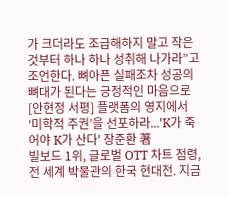가 크더라도 조급해하지 말고 작은 것부터 하나 하나 성취해 나가라”고 조언한다. 뼈아픈 실패조차 성공의 뼈대가 된다는 긍정적인 마음으로
[안현정 서평] 플랫폼의 영지에서 ‘미학적 주권’을 선포하라...'K가 죽어야 K가 산다' 장준환 著
빌보드 1위, 글로벌 OTT 차트 점령, 전 세계 박물관의 한국 현대전. 지금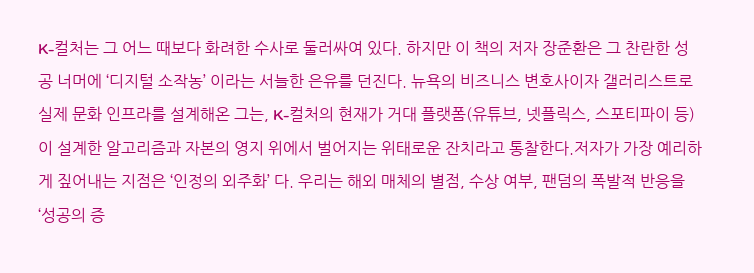K-컬처는 그 어느 때보다 화려한 수사로 둘러싸여 있다. 하지만 이 책의 저자 장준환은 그 찬란한 성공 너머에 ‘디지털 소작농’ 이라는 서늘한 은유를 던진다. 뉴욕의 비즈니스 변호사이자 갤러리스트로 실제 문화 인프라를 설계해온 그는, K-컬처의 현재가 거대 플랫폼(유튜브, 넷플릭스, 스포티파이 등)이 설계한 알고리즘과 자본의 영지 위에서 벌어지는 위태로운 잔치라고 통찰한다.저자가 가장 예리하게 짚어내는 지점은 ‘인정의 외주화’ 다. 우리는 해외 매체의 별점, 수상 여부, 팬덤의 폭발적 반응을 ‘성공의 증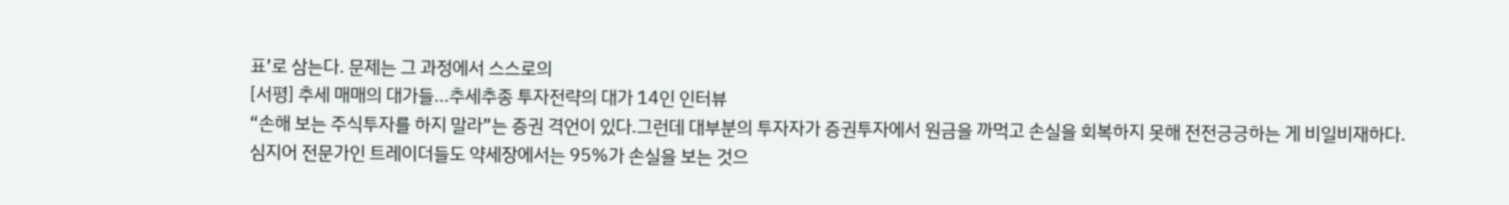표’로 삼는다. 문제는 그 과정에서 스스로의
[서평] 추세 매매의 대가들...추세추종 투자전략의 대가 14인 인터뷰
“손해 보는 주식투자를 하지 말라”는 증권 격언이 있다.그런데 대부분의 투자자가 증권투자에서 원금을 까먹고 손실을 회복하지 못해 전전긍긍하는 게 비일비재하다. 심지어 전문가인 트레이더들도 약세장에서는 95%가 손실을 보는 것으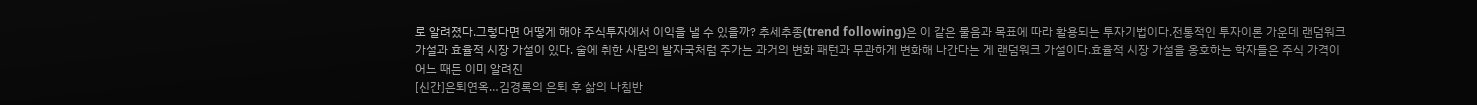로 알려졌다.그렇다면 어떻게 해야 주식투자에서 이익을 낼 수 있을까? 추세추종(trend following)은 이 같은 물음과 목표에 따라 활용되는 투자기법이다.전통적인 투자이론 가운데 랜덤워크 가설과 효율적 시장 가설이 있다. 술에 취한 사람의 발자국처럼 주가는 과거의 변화 패턴과 무관하게 변화해 나간다는 게 랜덤워크 가설이다.효율적 시장 가설을 옹호하는 학자들은 주식 가격이 어느 때든 이미 알려진
[신간]은퇴연옥…김경록의 은퇴 후 삶의 나침반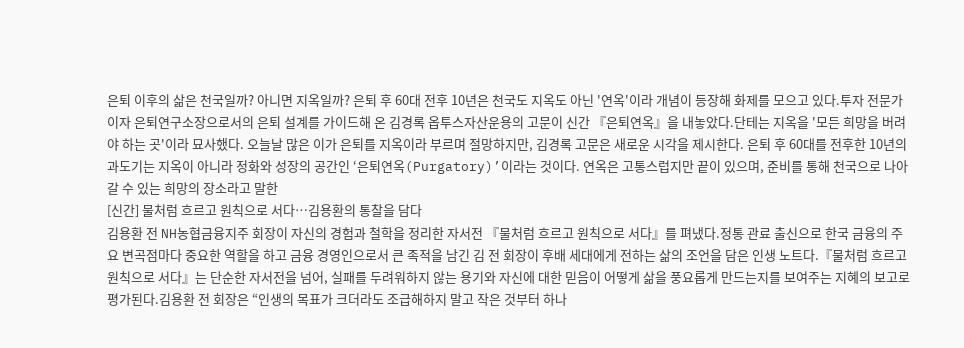은퇴 이후의 삶은 천국일까? 아니면 지옥일까? 은퇴 후 60대 전후 10년은 천국도 지옥도 아닌 '연옥'이라 개념이 등장해 화제를 모으고 있다.투자 전문가이자 은퇴연구소장으로서의 은퇴 설계를 가이드해 온 김경록 옵투스자산운용의 고문이 신간 『은퇴연옥』을 내놓았다.단테는 지옥을 '모든 희망을 버려야 하는 곳'이라 묘사했다. 오늘날 많은 이가 은퇴를 지옥이라 부르며 절망하지만, 김경록 고문은 새로운 시각을 제시한다. 은퇴 후 60대를 전후한 10년의 과도기는 지옥이 아니라 정화와 성장의 공간인 ‘은퇴연옥(Purgatory)’이라는 것이다. 연옥은 고통스럽지만 끝이 있으며, 준비를 통해 천국으로 나아갈 수 있는 희망의 장소라고 말한
[신간] 물처럼 흐르고 원칙으로 서다…김용환의 통찰을 담다
김용환 전 NH농협금융지주 회장이 자신의 경험과 철학을 정리한 자서전 『물처럼 흐르고 원칙으로 서다』를 펴냈다.정통 관료 출신으로 한국 금융의 주요 변곡점마다 중요한 역할을 하고 금융 경영인으로서 큰 족적을 남긴 김 전 회장이 후배 세대에게 전하는 삶의 조언을 담은 인생 노트다.『물처럼 흐르고 원칙으로 서다』는 단순한 자서전을 넘어, 실패를 두려워하지 않는 용기와 자신에 대한 믿음이 어떻게 삶을 풍요롭게 만드는지를 보여주는 지혜의 보고로 평가된다.김용환 전 회장은 “인생의 목표가 크더라도 조급해하지 말고 작은 것부터 하나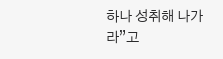하나 성취해 나가라”고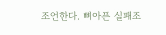조언한다. 뼈아픈 실패조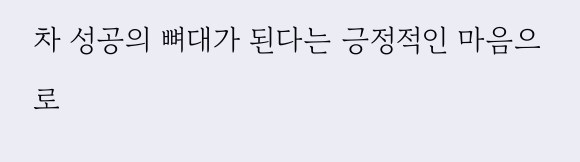차 성공의 뼈대가 된다는 긍정적인 마음으로